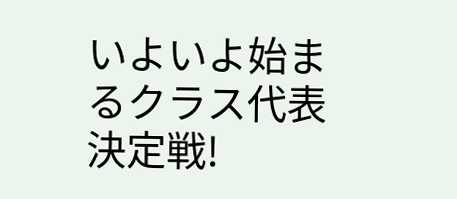いよいよ始まるクラス代表決定戦!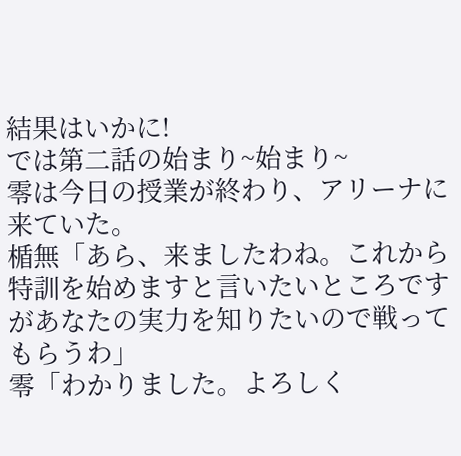結果はいかに!
では第二話の始まり~始まり~
零は今日の授業が終わり、アリーナに来ていた。
楯無「あら、来ましたわね。これから特訓を始めますと言いたいところですがあなたの実力を知りたいので戦ってもらうわ」
零「わかりました。よろしく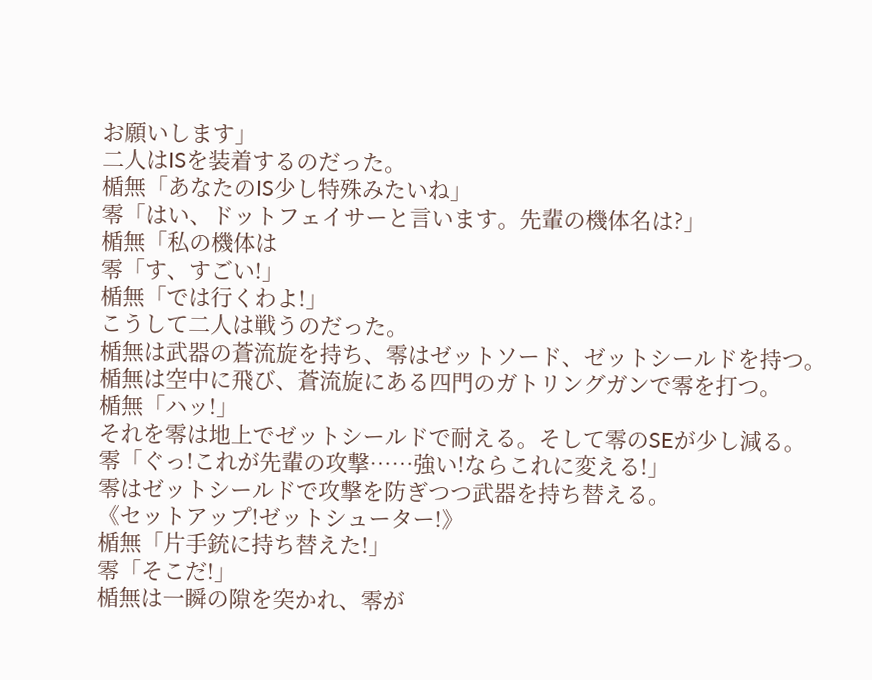お願いします」
二人はISを装着するのだった。
楯無「あなたのIS少し特殊みたいね」
零「はい、ドットフェイサーと言います。先輩の機体名は?」
楯無「私の機体は
零「す、すごい!」
楯無「では行くわよ!」
こうして二人は戦うのだった。
楯無は武器の蒼流旋を持ち、零はゼットソード、ゼットシールドを持つ。
楯無は空中に飛び、蒼流旋にある四門のガトリングガンで零を打つ。
楯無「ハッ!」
それを零は地上でゼットシールドで耐える。そして零のSEが少し減る。
零「ぐっ!これが先輩の攻撃……強い!ならこれに変える!」
零はゼットシールドで攻撃を防ぎつつ武器を持ち替える。
《セットアップ!ゼットシューター!》
楯無「片手銃に持ち替えた!」
零「そこだ!」
楯無は一瞬の隙を突かれ、零が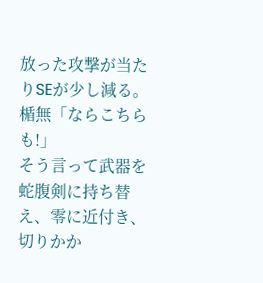放った攻撃が当たりSEが少し減る。
楯無「ならこちらも!」
そう言って武器を蛇腹剣に持ち替え、零に近付き、切りかか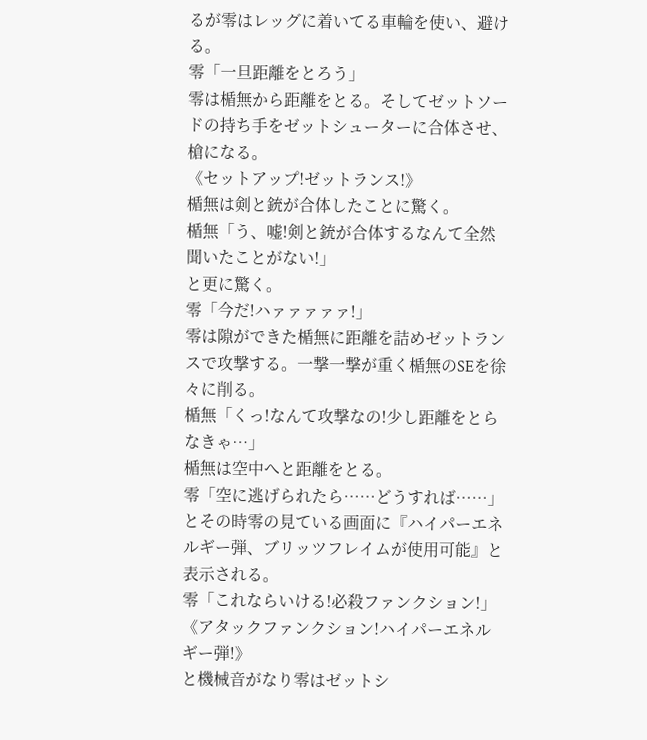るが零はレッグに着いてる車輪を使い、避ける。
零「一旦距離をとろう」
零は楯無から距離をとる。そしてゼットソードの持ち手をゼットシューターに合体させ、槍になる。
《セットアップ!ゼットランス!》
楯無は剣と銃が合体したことに驚く。
楯無「う、嘘!剣と銃が合体するなんて全然聞いたことがない!」
と更に驚く。
零「今だ!ハァァァァァ!」
零は隙ができた楯無に距離を詰めゼットランスで攻撃する。一撃一撃が重く楯無のSEを徐々に削る。
楯無「くっ!なんて攻撃なの!少し距離をとらなきゃ…」
楯無は空中へと距離をとる。
零「空に逃げられたら……どうすれば……」
とその時零の見ている画面に『ハイパーエネルギー弾、ブリッツフレイムが使用可能』と表示される。
零「これならいける!必殺ファンクション!」
《アタックファンクション!ハイパーエネルギー弾!》
と機械音がなり零はゼットシ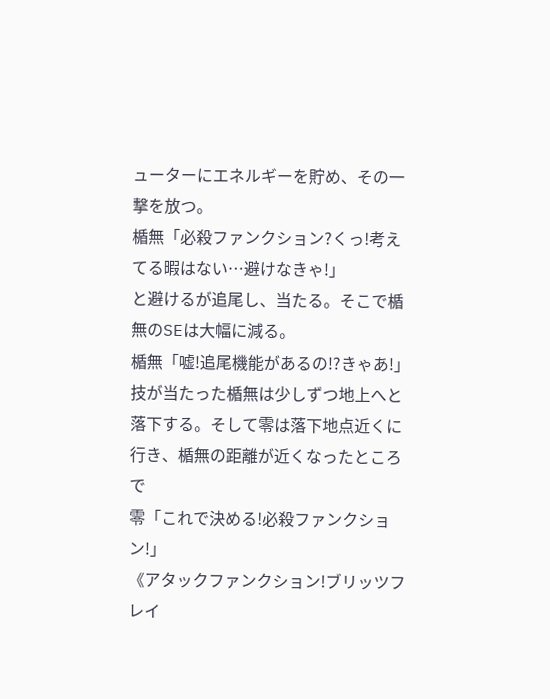ューターにエネルギーを貯め、その一撃を放つ。
楯無「必殺ファンクション?くっ!考えてる暇はない…避けなきゃ!」
と避けるが追尾し、当たる。そこで楯無のSEは大幅に減る。
楯無「嘘!追尾機能があるの!?きゃあ!」
技が当たった楯無は少しずつ地上へと落下する。そして零は落下地点近くに行き、楯無の距離が近くなったところで
零「これで決める!必殺ファンクション!」
《アタックファンクション!ブリッツフレイ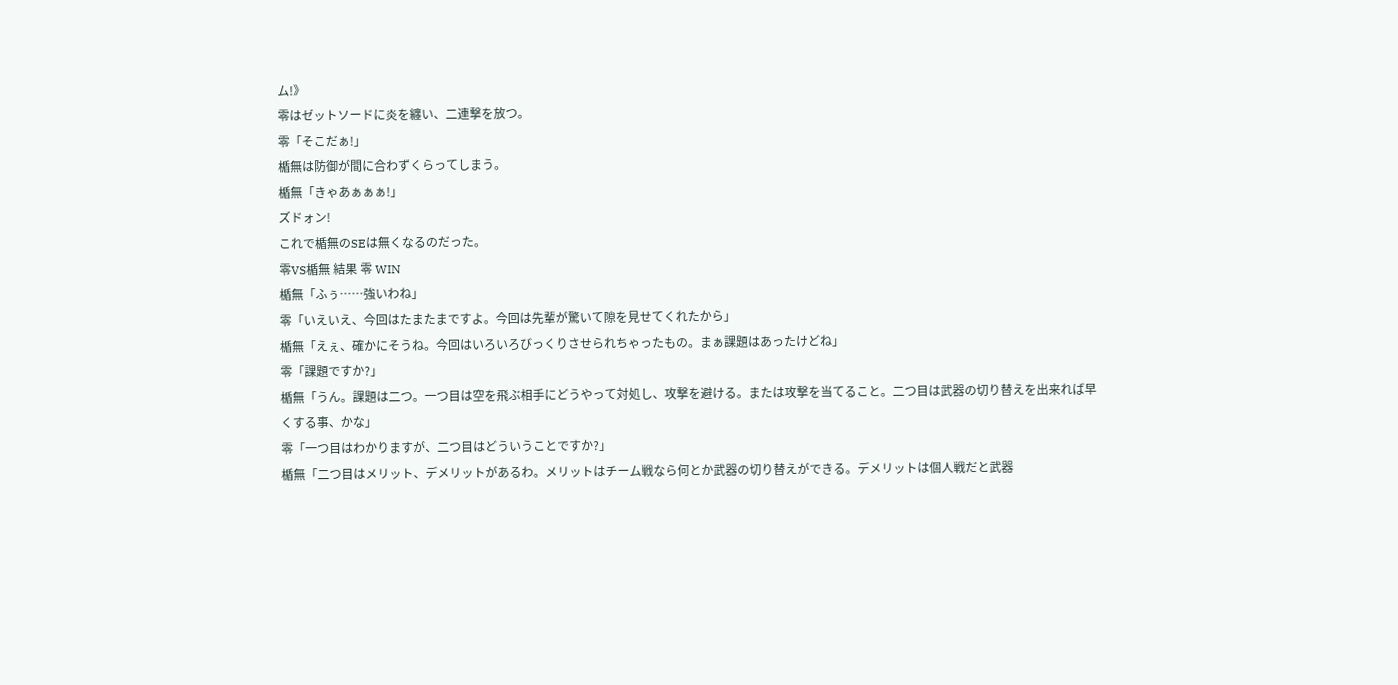ム!》
零はゼットソードに炎を纏い、二連撃を放つ。
零「そこだぁ!」
楯無は防御が間に合わずくらってしまう。
楯無「きゃあぁぁぁ!」
ズドォン!
これで楯無のSEは無くなるのだった。
零VS楯無 結果 零 WIN
楯無「ふぅ……強いわね」
零「いえいえ、今回はたまたまですよ。今回は先輩が驚いて隙を見せてくれたから」
楯無「えぇ、確かにそうね。今回はいろいろびっくりさせられちゃったもの。まぁ課題はあったけどね」
零「課題ですか?」
楯無「うん。課題は二つ。一つ目は空を飛ぶ相手にどうやって対処し、攻撃を避ける。または攻撃を当てること。二つ目は武器の切り替えを出来れば早くする事、かな」
零「一つ目はわかりますが、二つ目はどういうことですか?」
楯無「二つ目はメリット、デメリットがあるわ。メリットはチーム戦なら何とか武器の切り替えができる。デメリットは個人戦だと武器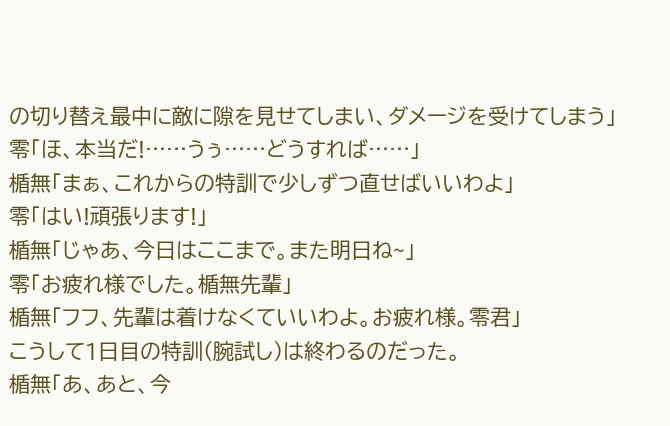の切り替え最中に敵に隙を見せてしまい、ダメージを受けてしまう」
零「ほ、本当だ!……うぅ……どうすれば……」
楯無「まぁ、これからの特訓で少しずつ直せばいいわよ」
零「はい!頑張ります!」
楯無「じゃあ、今日はここまで。また明日ね~」
零「お疲れ様でした。楯無先輩」
楯無「フフ、先輩は着けなくていいわよ。お疲れ様。零君」
こうして1日目の特訓(腕試し)は終わるのだった。
楯無「あ、あと、今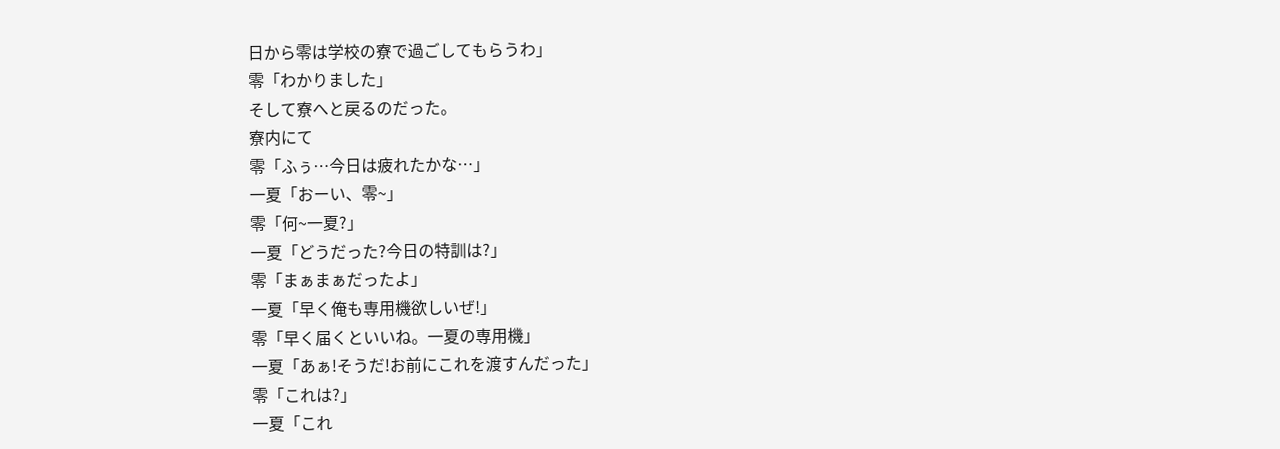日から零は学校の寮で過ごしてもらうわ」
零「わかりました」
そして寮へと戻るのだった。
寮内にて
零「ふぅ…今日は疲れたかな…」
一夏「おーい、零~」
零「何~一夏?」
一夏「どうだった?今日の特訓は?」
零「まぁまぁだったよ」
一夏「早く俺も専用機欲しいぜ!」
零「早く届くといいね。一夏の専用機」
一夏「あぁ!そうだ!お前にこれを渡すんだった」
零「これは?」
一夏「これ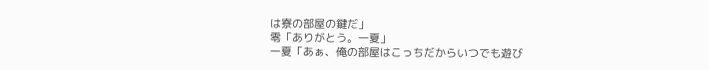は寮の部屋の鍵だ」
零「ありがとう。一夏」
一夏「あぁ、俺の部屋はこっちだからいつでも遊び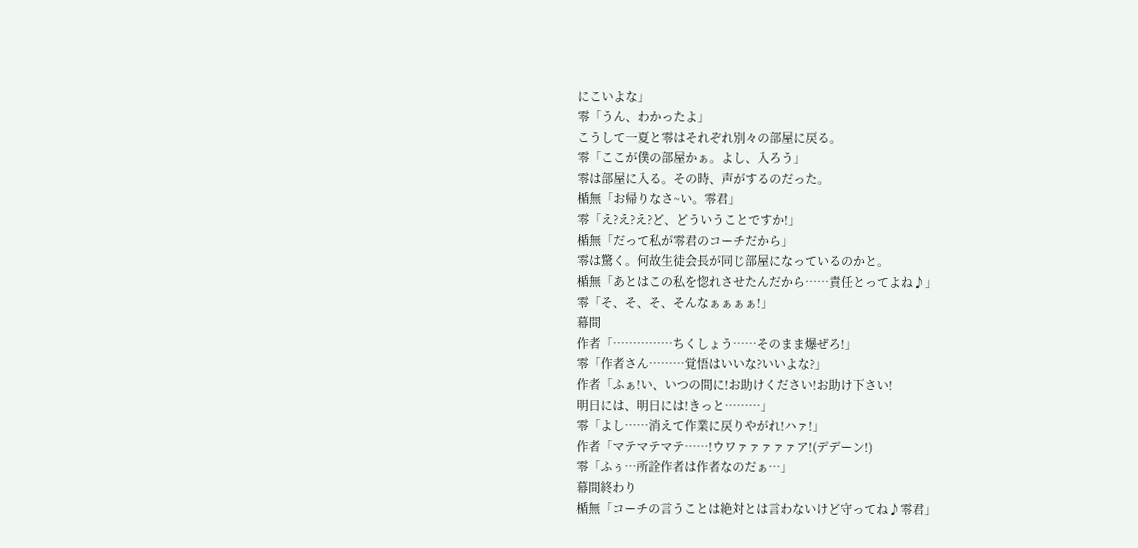にこいよな」
零「うん、わかったよ」
こうして一夏と零はそれぞれ別々の部屋に戻る。
零「ここが僕の部屋かぁ。よし、入ろう」
零は部屋に入る。その時、声がするのだった。
楯無「お帰りなさ~い。零君」
零「え?え?え?ど、どういうことですか!」
楯無「だって私が零君のコーチだから」
零は驚く。何故生徒会長が同じ部屋になっているのかと。
楯無「あとはこの私を惚れさせたんだから……責任とってよね♪」
零「そ、そ、そ、そんなぁぁぁぁ!」
幕間
作者「……………ちくしょう……そのまま爆ぜろ!」
零「作者さん………覚悟はいいな?いいよな?」
作者「ふぁ!い、いつの間に!お助けください!お助け下さい!
明日には、明日には!きっと………」
零「よし……消えて作業に戻りやがれ!ハァ!」
作者「マテマテマテ……!ウワァァァァァア!(デデーン!)
零「ふぅ…所詮作者は作者なのだぁ…」
幕間終わり
楯無「コーチの言うことは絶対とは言わないけど守ってね♪零君」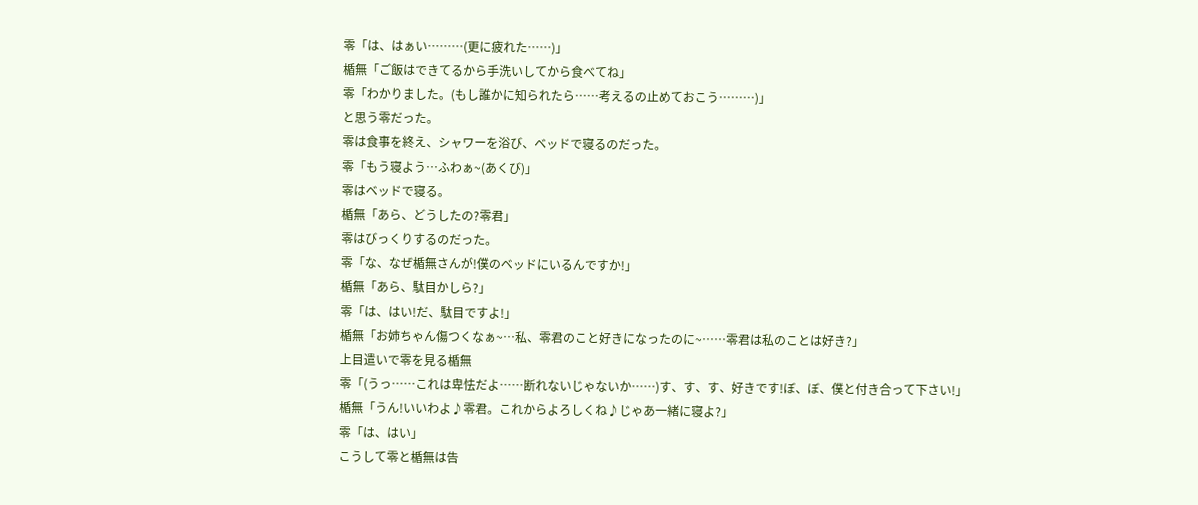零「は、はぁい………(更に疲れた……)」
楯無「ご飯はできてるから手洗いしてから食べてね」
零「わかりました。(もし誰かに知られたら……考えるの止めておこう………)」
と思う零だった。
零は食事を終え、シャワーを浴び、ベッドで寝るのだった。
零「もう寝よう…ふわぁ~(あくび)」
零はベッドで寝る。
楯無「あら、どうしたの?零君」
零はびっくりするのだった。
零「な、なぜ楯無さんが!僕のベッドにいるんですか!」
楯無「あら、駄目かしら?」
零「は、はい!だ、駄目ですよ!」
楯無「お姉ちゃん傷つくなぁ~…私、零君のこと好きになったのに~……零君は私のことは好き?」
上目遣いで零を見る楯無
零「(うっ……これは卑怯だよ……断れないじゃないか……)す、す、す、好きです!ぼ、ぼ、僕と付き合って下さい!」
楯無「うん!いいわよ♪零君。これからよろしくね♪じゃあ一緒に寝よ?」
零「は、はい」
こうして零と楯無は告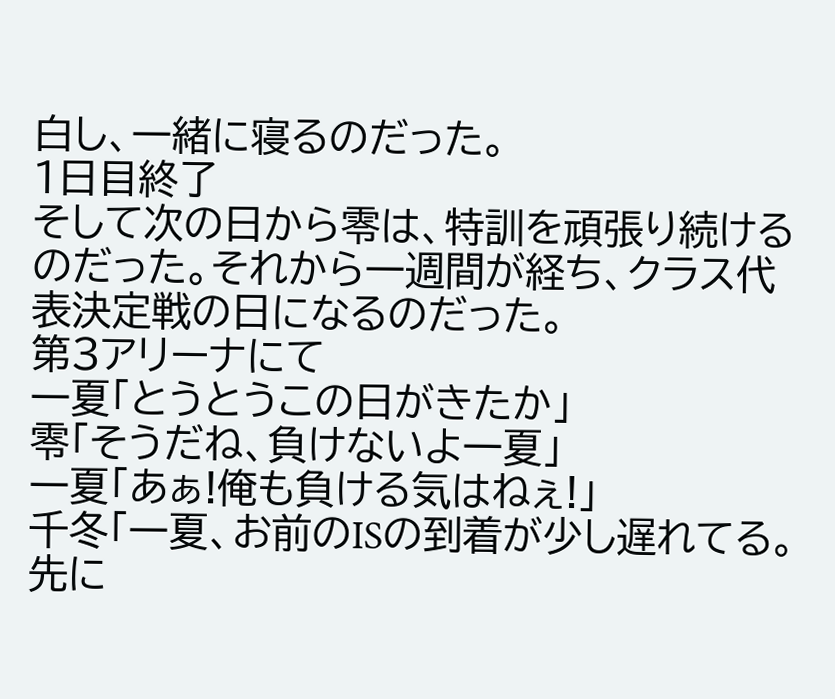白し、一緒に寝るのだった。
1日目終了
そして次の日から零は、特訓を頑張り続けるのだった。それから一週間が経ち、クラス代表決定戦の日になるのだった。
第3アリーナにて
一夏「とうとうこの日がきたか」
零「そうだね、負けないよ一夏」
一夏「あぁ!俺も負ける気はねぇ!」
千冬「一夏、お前のISの到着が少し遅れてる。先に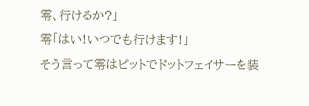零、行けるか?」
零「はい!いつでも行けます!」
そう言って零はピットでドットフェイサーを装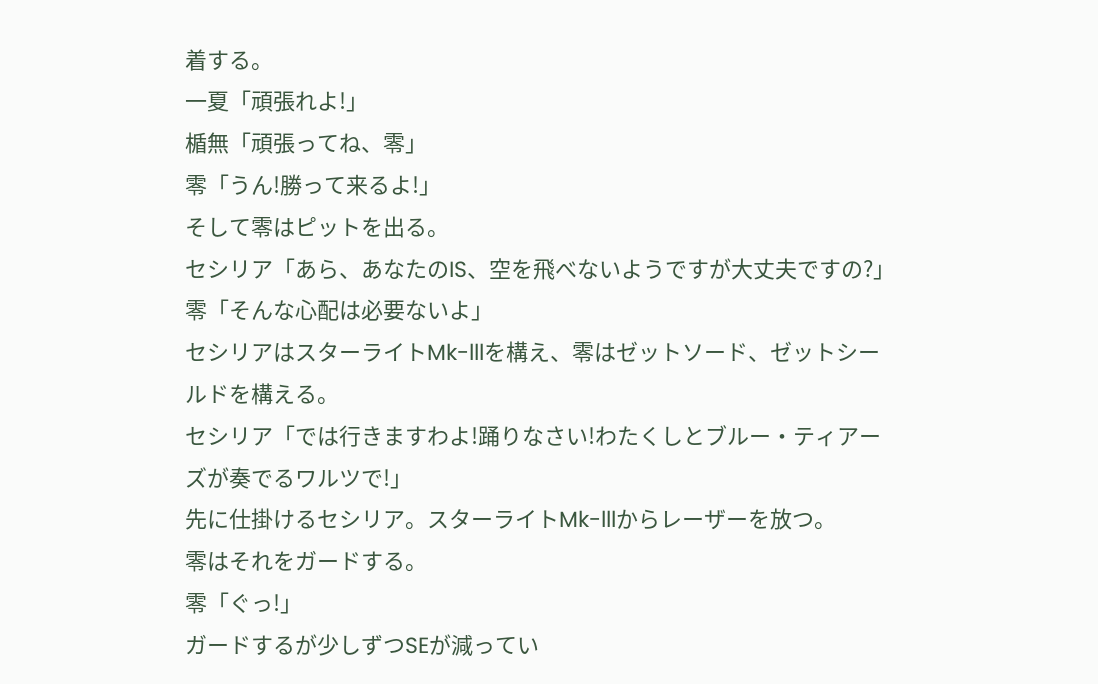着する。
一夏「頑張れよ!」
楯無「頑張ってね、零」
零「うん!勝って来るよ!」
そして零はピットを出る。
セシリア「あら、あなたのIS、空を飛べないようですが大丈夫ですの?」
零「そんな心配は必要ないよ」
セシリアはスターライトMk-lllを構え、零はゼットソード、ゼットシールドを構える。
セシリア「では行きますわよ!踊りなさい!わたくしとブルー・ティアーズが奏でるワルツで!」
先に仕掛けるセシリア。スターライトMk-lllからレーザーを放つ。
零はそれをガードする。
零「ぐっ!」
ガードするが少しずつSEが減ってい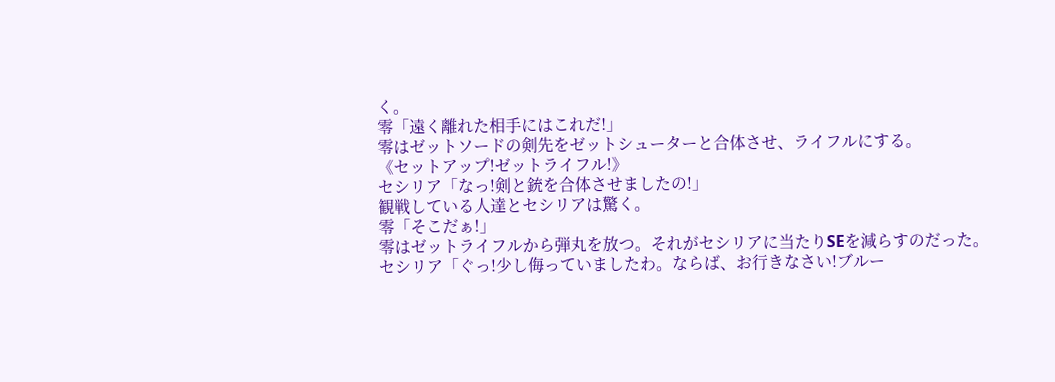く。
零「遠く離れた相手にはこれだ!」
零はゼットソードの剣先をゼットシューターと合体させ、ライフルにする。
《セットアップ!ゼットライフル!》
セシリア「なっ!剣と銃を合体させましたの!」
観戦している人達とセシリアは驚く。
零「そこだぁ!」
零はゼットライフルから弾丸を放つ。それがセシリアに当たりSEを減らすのだった。
セシリア「ぐっ!少し侮っていましたわ。ならば、お行きなさい!ブルー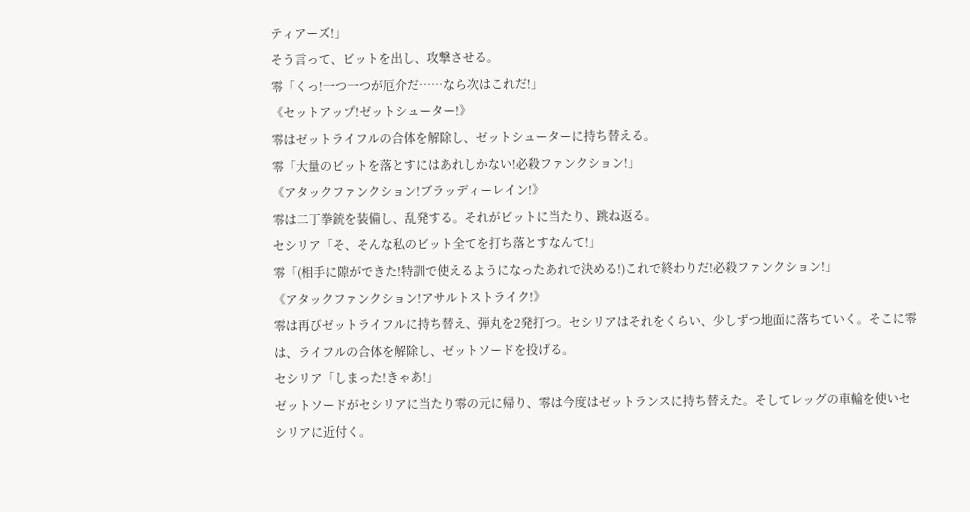ティアーズ!」
そう言って、ビットを出し、攻撃させる。
零「くっ!一つ一つが厄介だ……なら次はこれだ!」
《セットアップ!ゼットシューター!》
零はゼットライフルの合体を解除し、ゼットシューターに持ち替える。
零「大量のビットを落とすにはあれしかない!必殺ファンクション!」
《アタックファンクション!ブラッディーレイン!》
零は二丁拳銃を装備し、乱発する。それがビットに当たり、跳ね返る。
セシリア「そ、そんな私のビット全てを打ち落とすなんて!」
零「(相手に隙ができた!特訓で使えるようになったあれで決める!)これで終わりだ!必殺ファンクション!」
《アタックファンクション!アサルトストライク!》
零は再びゼットライフルに持ち替え、弾丸を2発打つ。セシリアはそれをくらい、少しずつ地面に落ちていく。そこに零は、ライフルの合体を解除し、ゼットソードを投げる。
セシリア「しまった!きゃあ!」
ゼットソードがセシリアに当たり零の元に帰り、零は今度はゼットランスに持ち替えた。そしてレッグの車輪を使いセシリアに近付く。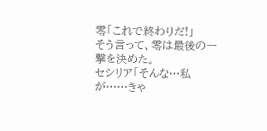零「これで終わりだ!」
そう言って、零は最後の一撃を決めた。
セシリア「そんな…私が……きゃ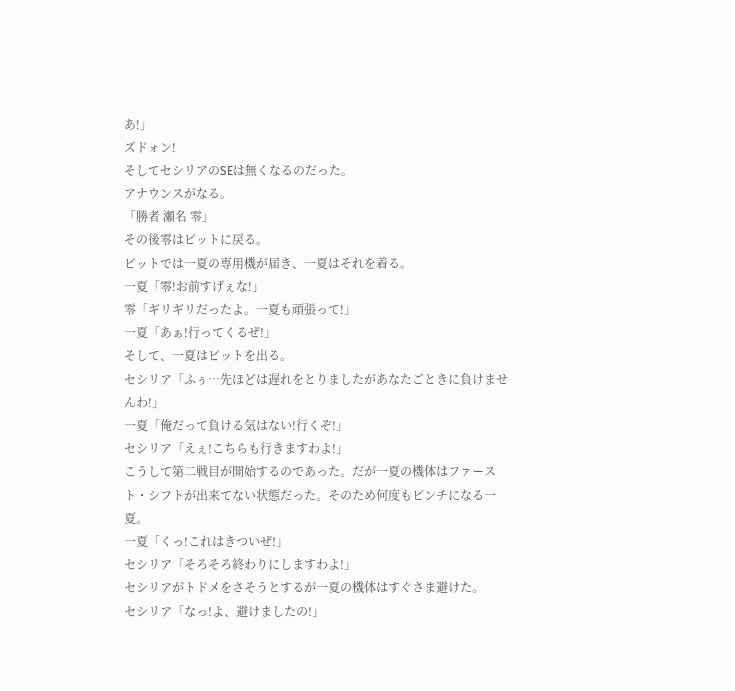あ!」
ズドォン!
そしてセシリアのSEは無くなるのだった。
アナウンスがなる。
「勝者 瀬名 零」
その後零はピットに戻る。
ピットでは一夏の専用機が届き、一夏はそれを着る。
一夏「零!お前すげぇな!」
零「ギリギリだったよ。一夏も頑張って!」
一夏「あぁ!行ってくるぜ!」
そして、一夏はピットを出る。
セシリア「ふぅ…先ほどは遅れをとりましたがあなたごときに負けませんわ!」
一夏「俺だって負ける気はない!行くぞ!」
セシリア「えぇ!こちらも行きますわよ!」
こうして第二戦目が開始するのであった。だが一夏の機体はファースト・シフトが出来てない状態だった。そのため何度もピンチになる一夏。
一夏「くっ!これはきついぜ!」
セシリア「そろそろ終わりにしますわよ!」
セシリアがトドメをさそうとするが一夏の機体はすぐさま避けた。
セシリア「なっ!よ、避けましたの!」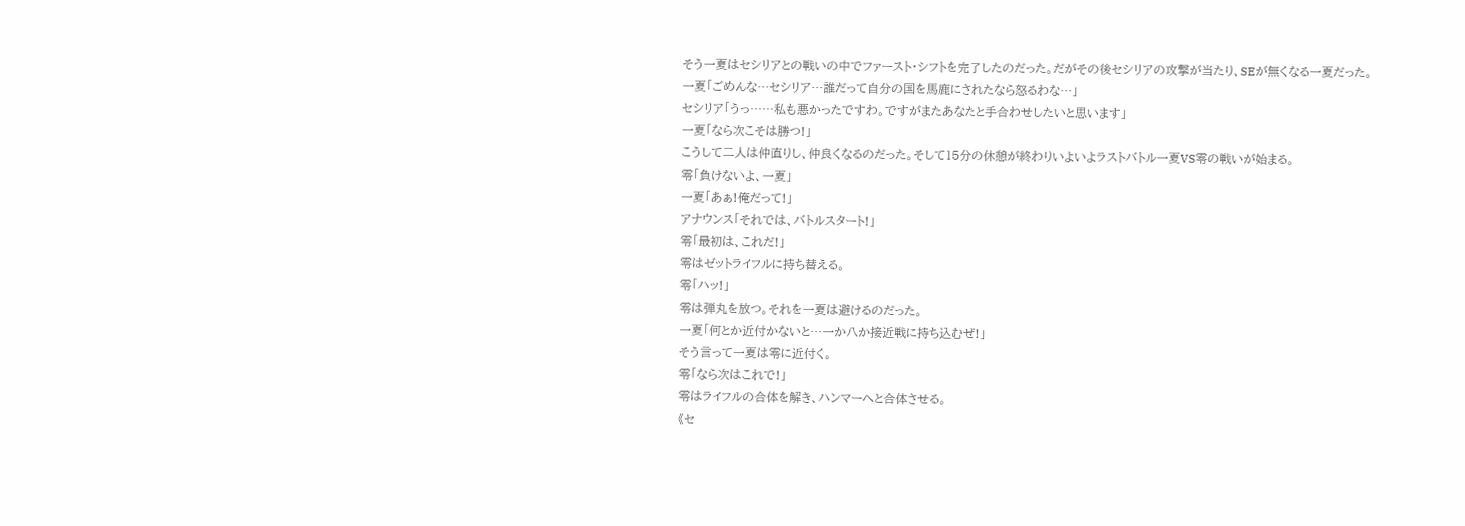そう一夏はセシリアとの戦いの中でファースト・シフトを完了したのだった。だがその後セシリアの攻撃が当たり、SEが無くなる一夏だった。
一夏「ごめんな…セシリア…誰だって自分の国を馬鹿にされたなら怒るわな…」
セシリア「うっ……私も悪かったですわ。ですがまたあなたと手合わせしたいと思います」
一夏「なら次こそは勝つ!」
こうして二人は仲直りし、仲良くなるのだった。そして15分の休憩が終わりいよいよラストバトル一夏VS零の戦いが始まる。
零「負けないよ、一夏」
一夏「あぁ!俺だって!」
アナウンス「それでは、バトルスタート!」
零「最初は、これだ!」
零はゼットライフルに持ち替える。
零「ハッ!」
零は弾丸を放つ。それを一夏は避けるのだった。
一夏「何とか近付かないと…一か八か接近戦に持ち込むぜ!」
そう言って一夏は零に近付く。
零「なら次はこれで!」
零はライフルの合体を解き、ハンマーへと合体させる。
《セ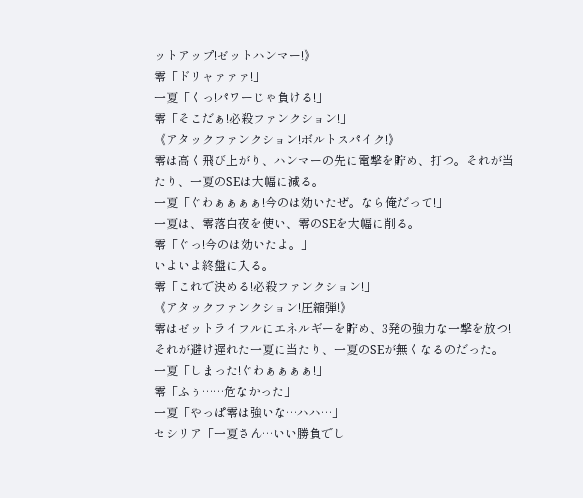ットアップ!ゼットハンマー!》
零「ドリャァァァ!」
一夏「くっ!パワーじゃ負ける!」
零「そこだぁ!必殺ファンクション!」
《アタックファンクション!ボルトスパイク!》
零は高く飛び上がり、ハンマーの先に電撃を貯め、打つ。それが当たり、一夏のSEは大幅に減る。
一夏「ぐわぁぁぁぁ!今のは効いたぜ。なら俺だって!」
一夏は、零落白夜を使い、零のSEを大幅に削る。
零「ぐっ!今のは効いたよ。」
いよいよ終盤に入る。
零「これで決める!必殺ファンクション!」
《アタックファンクション!圧縮弾!》
零はゼットライフルにエネルギーを貯め、3発の強力な一撃を放つ!それが避け遅れた一夏に当たり、一夏のSEが無くなるのだった。
一夏「しまった!ぐわぁぁぁぁ!」
零「ふぅ……危なかった」
一夏「やっぱ零は強いな…ハハ…」
セシリア「一夏さん…いい勝負でし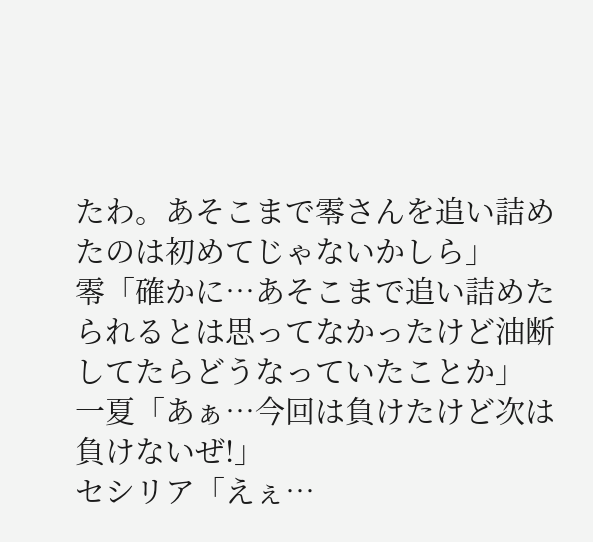たわ。あそこまで零さんを追い詰めたのは初めてじゃないかしら」
零「確かに…あそこまで追い詰めたられるとは思ってなかったけど油断してたらどうなっていたことか」
一夏「あぁ…今回は負けたけど次は負けないぜ!」
セシリア「えぇ…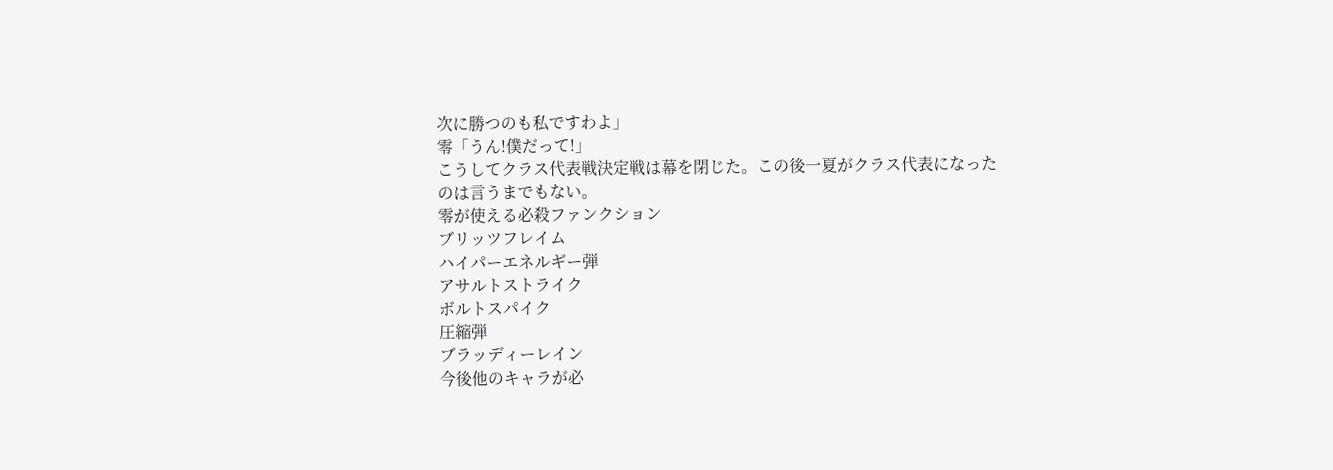次に勝つのも私ですわよ」
零「うん!僕だって!」
こうしてクラス代表戦決定戦は幕を閉じた。この後一夏がクラス代表になったのは言うまでもない。
零が使える必殺ファンクション
ブリッツフレイム
ハイパーエネルギー弾
アサルトストライク
ボルトスパイク
圧縮弾
ブラッディーレイン
今後他のキャラが必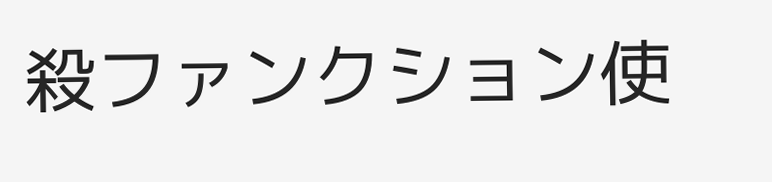殺ファンクション使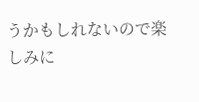うかもしれないので楽しみに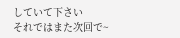していて下さい
それではまた次回で~